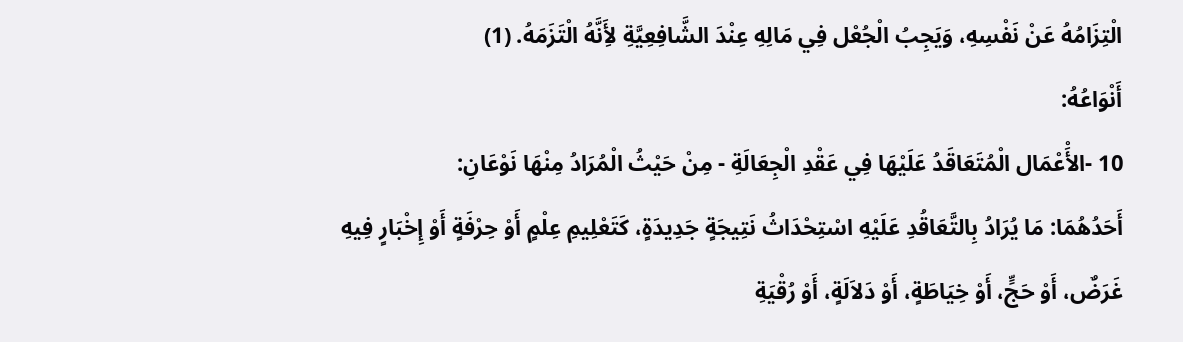الْتِزَامُهُ عَنْ نَفْسِهِ، وَيَجِبُ الْجُعْل فِي مَالِهِ عِنْدَ الشَّافِعِيَّةِ لأَِنَّهُ الْتَزَمَهُ. (1)
أَنْوَاعُهُ:
10 -الأَْعْمَال الْمُتَعَاقَدُ عَلَيْهَا فِي عَقْدِ الْجِعَالَةِ - مِنْ حَيْثُ الْمُرَادُ مِنْهَا نَوْعَانِ:
أَحَدُهُمَا: مَا يُرَادُ بِالتَّعَاقُدِ عَلَيْهِ اسْتِحْدَاثُ نَتِيجَةٍ جَدِيدَةٍ، كَتَعْلِيمِ عِلْمٍ أَوْ حِرْفَةٍ أَوْ إِخْبَارٍ فِيهِ غَرَضٌ، أَوْ حَجٍّ، أَوْ خِيَاطَةٍ، أَوْ دَلاَلَةٍ، أَوْ رُقْيَةِ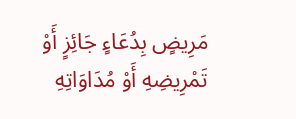مَرِيضٍ بِدُعَاءٍ جَائِزٍ أَوْ تَمْرِيضِهِ أَوْ مُدَاوَاتِهِ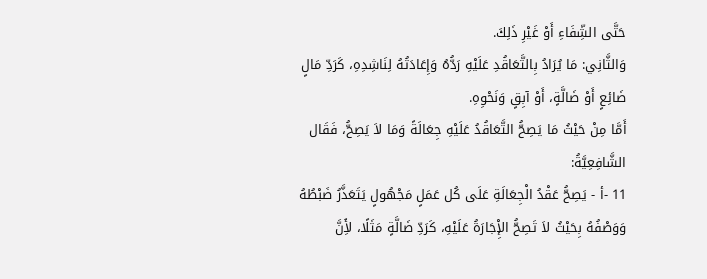حَتَّى الشِّفَاءِ أَوْ غَيْرِ ذَلِكَ.
وَالثَّانِي: مَا يُرَادُ بِالتَّعَاقُدِ عَلَيْهِ رَدُّهُ وَإِعَادَتُهُ لِنَاشِدِهِ، كَرَدِّ مَالٍ ضَائِعٍ أَوْ ضَالَّةٍ، أَوْ آبِقٍ وَنَحْوِهِ.
أَمَّا مِنْ حَيْثُ مَا يَصِحُّ التَّعَاقُدُ عَلَيْهِ جِعَالَةً وَمَا لاَ يَصِحُّ، فَقَال الشَّافِعِيَّةُ:
11 -أ - يَصِحُّ عَقْدُ الْجِعَالَةِ عَلَى كُل عَمَلٍ مَجْهُولٍ يَتَعَذَّرُ ضَبْطُهُ وَوَصْفُهُ بِحَيْثُ لاَ تَصِحُّ الإِْجَارَةُ عَلَيْهِ، كَرَدِّ ضَالَّةٍ مَثَلًا، لأَِنَّ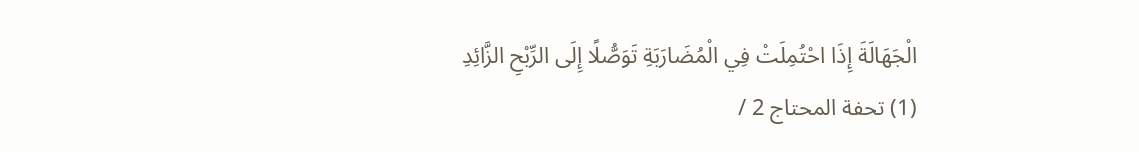الْجَهَالَةَ إِذَا احْتُمِلَتْ فِي الْمُضَارَبَةِ تَوَصُّلًا إِلَى الرِّبْحِ الزَّائِدِ
(1) تحفة المحتاج 2 /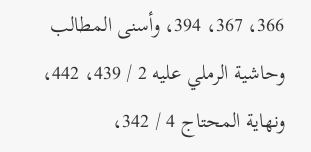366، 367، 394، وأسنى المطالب وحاشية الرملي عليه 2 / 439، 442، ونهاية المحتاج 4 / 342،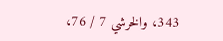343، والخرشي 7 / 76،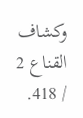وكشاف القناع 2 / 418.